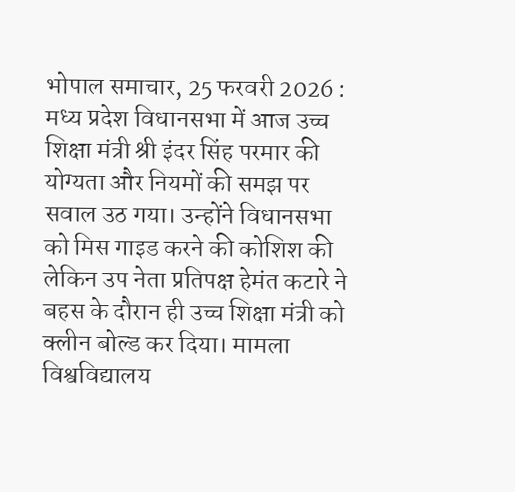भोपाल समाचार, 25 फरवरी 2026 : मध्य प्रदेश विधानसभा में आज उच्च शिक्षा मंत्री श्री इंदर सिंह परमार की योग्यता और नियमों की समझ पर सवाल उठ गया। उन्होंने विधानसभा को मिस गाइड करने की कोशिश की लेकिन उप नेता प्रतिपक्ष हेमंत कटारे ने बहस के दौरान ही उच्च शिक्षा मंत्री को क्लीन बोल्ड कर दिया। मामला विश्वविद्यालय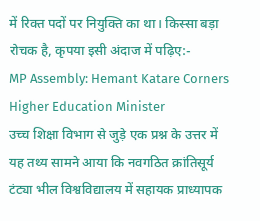में रिक्त पदों पर नियुक्ति का था। किस्सा बड़ा रोचक है, कृपया इसी अंदाज में पढ़िए:-
MP Assembly: Hemant Katare Corners Higher Education Minister
उच्च शिक्षा विभाग से जुड़े एक प्रश्न के उत्तर में यह तथ्य सामने आया कि नवगठित क्रांतिसूर्य टंट्या भील विश्वविद्यालय में सहायक प्राध्यापक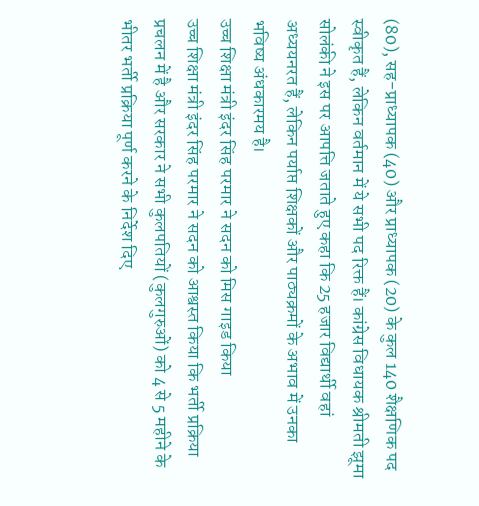(80), सह-प्राध्यापक (40) और प्राध्यापक (20) के कुल 140 शैक्षणिक पद स्वीकृत हैं, लेकिन वर्तमान में ये सभी पद रिक्त हैं। कांग्रेस विधायक श्रीमती झूमा सोलंकी ने इस पर आपत्ति जताते हुए कहा कि 25 हजार विद्यार्थी वहां अध्ययनरत हैं, लेकिन पर्याप्त शिक्षकों और पाठ्यक्रमों के अभाव में उनका भविष्य अंधकारमय है।
उच्च शिक्षा मंत्री इंदर सिंह परमार ने सदन को मिस गाइड किया
उच्च शिक्षा मंत्री इंदर सिंह परमार ने सदन को आश्वस्त किया कि भर्ती प्रक्रिया प्रचलन में है और सरकार ने सभी कुलपतियों (कुलगुरुओं) को 4 से 5 महीने के भीतर भर्ती प्रक्रिया पूर्ण करने के निर्देश दिए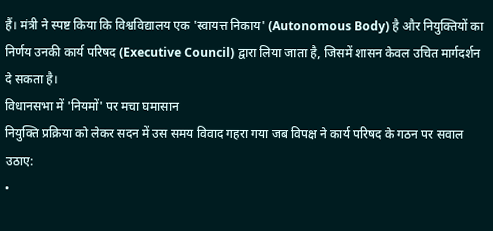हैं। मंत्री ने स्पष्ट किया कि विश्वविद्यालय एक 'स्वायत्त निकाय' (Autonomous Body) है और नियुक्तियों का निर्णय उनकी कार्य परिषद (Executive Council) द्वारा लिया जाता है, जिसमें शासन केवल उचित मार्गदर्शन दे सकता है।
विधानसभा में 'नियमों' पर मचा घमासान
नियुक्ति प्रक्रिया को लेकर सदन में उस समय विवाद गहरा गया जब विपक्ष ने कार्य परिषद के गठन पर सवाल उठाए:
•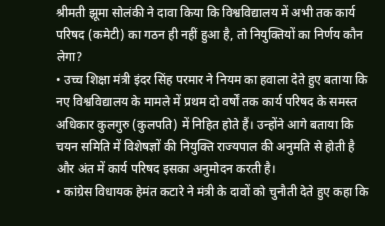श्रीमती झूमा सोलंकी ने दावा किया कि विश्वविद्यालय में अभी तक कार्य परिषद (कमेटी) का गठन ही नहीं हुआ है, तो नियुक्तियों का निर्णय कौन लेगा?
• उच्च शिक्षा मंत्री इंदर सिंह परमार ने नियम का हवाला देते हुए बताया कि नए विश्वविद्यालय के मामले में प्रथम दो वर्षों तक कार्य परिषद के समस्त अधिकार कुलगुरु (कुलपति) में निहित होते हैं। उन्होंने आगे बताया कि चयन समिति में विशेषज्ञों की नियुक्ति राज्यपाल की अनुमति से होती है और अंत में कार्य परिषद इसका अनुमोदन करती है।
• कांग्रेस विधायक हेमंत कटारे ने मंत्री के दावों को चुनौती देते हुए कहा कि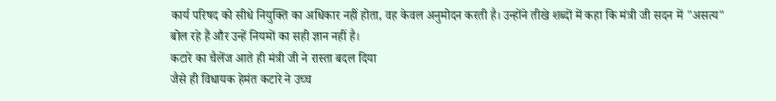कार्य परिषद को सीधे नियुक्ति का अधिकार नहीं होता, वह केवल अनुमोदन करती है। उन्होंने तीखे शब्दों में कहा कि मंत्री जी सदन में "असत्य" बोल रहे हैं और उन्हें नियमों का सही ज्ञान नहीं है।
कटारे का चैलेंज आते ही मंत्री जी ने रास्ता बदल दिया
जैसे ही विधायक हेमंत कटारे ने उच्च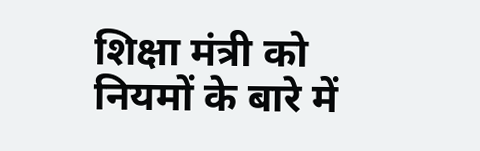शिक्षा मंत्री को नियमों के बारे में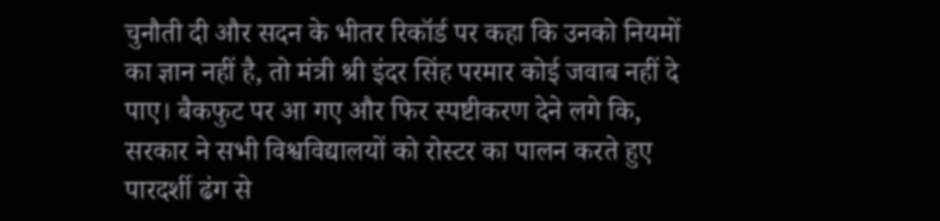चुनौती दी और सदन के भीतर रिकॉर्ड पर कहा कि उनको नियमों का ज्ञान नहीं है, तो मंत्री श्री इंदर सिंह परमार कोई जवाब नहीं दे पाए। बैकफुट पर आ गए और फिर स्पष्टीकरण देने लगे कि, सरकार ने सभी विश्वविद्यालयों को रोस्टर का पालन करते हुए पारदर्शी ढंग से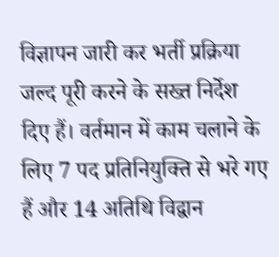विज्ञापन जारी कर भर्ती प्रक्रिया जल्द पूरी करने के सख्त निर्देश दिए हैं। वर्तमान में काम चलाने के लिए 7 पद प्रतिनियुक्ति से भरे गए हैं और 14 अतिथि विद्वान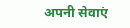अपनी सेवाएं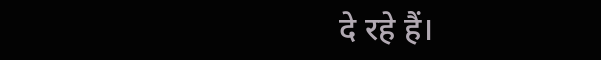दे रहे हैं।